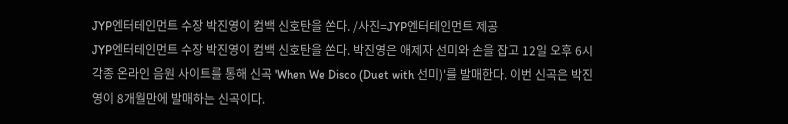JYP엔터테인먼트 수장 박진영이 컴백 신호탄을 쏜다. /사진=JYP엔터테인먼트 제공
JYP엔터테인먼트 수장 박진영이 컴백 신호탄을 쏜다. 박진영은 애제자 선미와 손을 잡고 12일 오후 6시 각종 온라인 음원 사이트를 통해 신곡 'When We Disco (Duet with 선미)'를 발매한다. 이번 신곡은 박진영이 8개월만에 발매하는 신곡이다.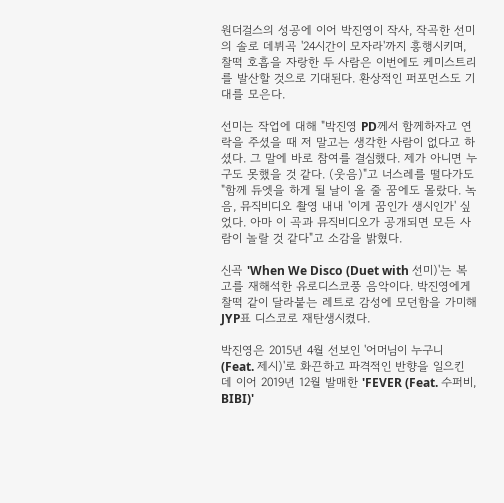원더걸스의 성공에 이어 박진영이 작사, 작곡한 선미의 솔로 데뷔곡 '24시간이 모자라'까지 흥행시키며, 찰떡 호흡을 자랑한 두 사람은 이번에도 케미스트리를 발산할 것으로 기대된다. 환상적인 퍼포먼스도 기대를 모은다.

선미는 작업에 대해 "박진영 PD께서 함께하자고 연락을 주셨을 때 저 말고는 생각한 사람이 없다고 하셨다. 그 말에 바로 참여를 결심했다. 제가 아니면 누구도 못했을 것 같다. (웃음)"고 너스레를 떨다가도 "함께 듀엣을 하게 될 날이 올 줄 꿈에도 몰랐다. 녹음, 뮤직비디오 촬영 내내 '이게 꿈인가 생시인가' 싶었다. 아마 이 곡과 뮤직비디오가 공개되면 모든 사람이 놀랄 것 같다"고 소감을 밝혔다.

신곡 'When We Disco (Duet with 선미)'는 복고를 재해석한 유로디스코풍 음악이다. 박진영에게 찰떡 같이 달라붙는 레트로 감성에 모던함을 가미해 JYP표 디스코로 재탄생시켰다.

박진영은 2015년 4월 선보인 '어머님이 누구니 (Feat. 제시)'로 화끈하고 파격적인 반향을 일으킨 데 이어 2019년 12월 발매한 'FEVER (Feat. 수퍼비, BIBI)'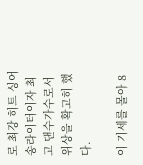로 최강 히트 싱어송라이터이자 최고 댄수가수로서 위상을 확고히 했다.

이 기세를 몰아 8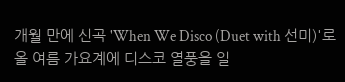개월 만에 신곡 'When We Disco (Duet with 선미)'로 올 여름 가요계에 디스코 열풍을 일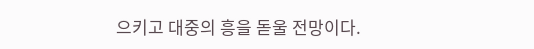으키고 대중의 흥을 돋울 전망이다.